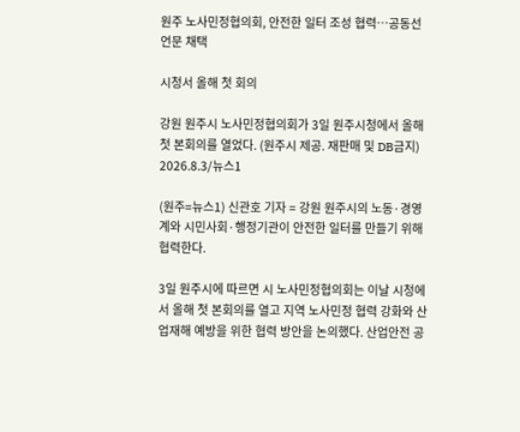원주 노사민정협의회, 안전한 일터 조성 협력…공동선언문 채택

시청서 올해 첫 회의

강원 원주시 노사민정협의회가 3일 원주시청에서 올해 첫 본회의를 열었다. (원주시 제공. 재판매 및 DB금지) 2026.8.3/뉴스1

(원주=뉴스1) 신관호 기자 = 강원 원주시의 노동·경영계와 시민사회·행정기관이 안전한 일터를 만들기 위해 협력한다.

3일 원주시에 따르면 시 노사민정협의회는 이날 시청에서 올해 첫 본회의를 열고 지역 노사민정 협력 강화와 산업재해 예방을 위한 협력 방안을 논의했다. 산업안전 공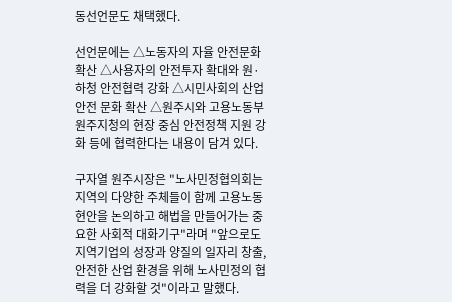동선언문도 채택했다.

선언문에는 △노동자의 자율 안전문화 확산 △사용자의 안전투자 확대와 원·하청 안전협력 강화 △시민사회의 산업안전 문화 확산 △원주시와 고용노동부 원주지청의 현장 중심 안전정책 지원 강화 등에 협력한다는 내용이 담겨 있다.

구자열 원주시장은 "노사민정협의회는 지역의 다양한 주체들이 함께 고용노동 현안을 논의하고 해법을 만들어가는 중요한 사회적 대화기구"라며 "앞으로도 지역기업의 성장과 양질의 일자리 창출, 안전한 산업 환경을 위해 노사민정의 협력을 더 강화할 것"이라고 말했다.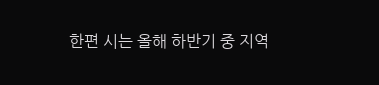한편 시는 올해 하반기 중 지역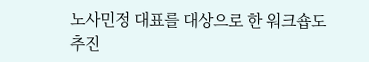노사민정 대표를 대상으로 한 워크숍도 추진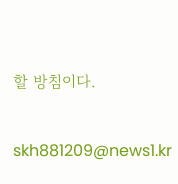할 방침이다.

skh881209@news1.kr